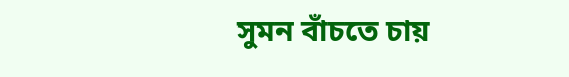সুমন বাঁচতে চায়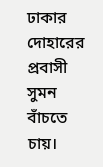ঢাকার দোহারের প্রবাসী সুমন বাঁচতে চায়।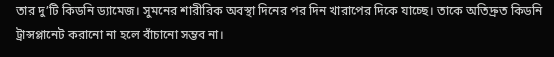তার দু’টি কিডনি ড্যামেজ। সুমনের শারীরিক অবস্থা দিনের পর দিন খারাপের দিকে যাচ্ছে। তাকে অতিদ্রুত কিডনি ট্রান্সপ্লানেট করানো না হলে বাঁচানো সম্ভব না।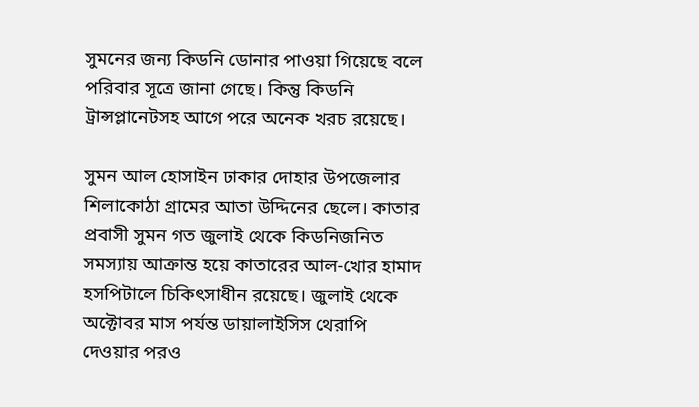সুমনের জন্য কিডনি ডোনার পাওয়া গিয়েছে বলে পরিবার সূত্রে জানা গেছে। কিন্তু কিডনি ট্রান্সপ্লানেটসহ আগে পরে অনেক খরচ রয়েছে।

সুমন আল হোসাইন ঢাকার দোহার উপজেলার শিলাকোঠা গ্রামের আতা উদ্দিনের ছেলে। কাতার প্রবাসী সুমন গত জুলাই থেকে কিডনিজনিত সমস্যায় আক্রান্ত হয়ে কাতারের আল-খোর হামাদ হসপিটালে চিকিৎসাধীন রয়েছে। জুলাই থেকে অক্টোবর মাস পর্যন্ত ডায়ালাইসিস থেরাপি দেওয়ার পরও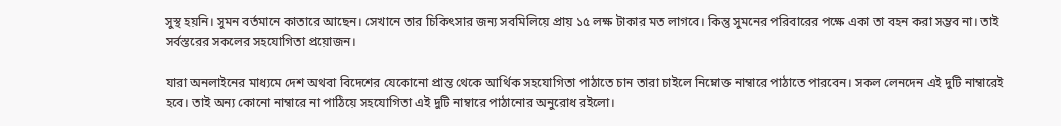সুস্থ হয়নি। সুমন বর্তমানে কাতারে আছেন। সেখানে তার চিকিৎসার জন্য সবমিলিয়ে প্রায় ১৫ লক্ষ টাকার মত লাগবে। কিন্তু সুমনের পরিবারের পক্ষে একা তা বহন করা সম্ভব না। তাই সর্বস্তরের সকলের সহযোগিতা প্রয়োজন।

যারা অনলাইনের মাধ্যমে দেশ অথবা বিদেশের যেকোনো প্রান্ত থেকে আর্থিক সহযোগিতা পাঠাতে চান তারা চাইলে নিম্নোক্ত নাম্বারে পাঠাতে পারবেন। সকল লেনদেন এই দুটি নাম্বারেই হবে। তাই অন্য কোনো নাম্বারে না পাঠিয়ে সহযোগিতা এই দুটি নাম্বারে পাঠানোর অনুরোধ রইলো।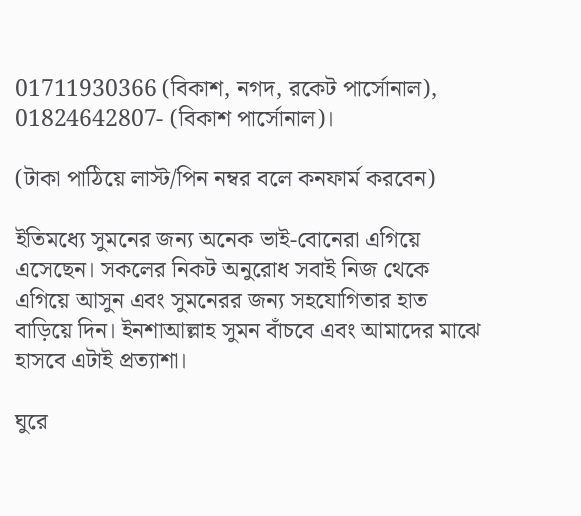01711930366 (বিকাশ, নগদ, রকেট পার্সোনাল), 01824642807- (বিকাশ পার্সোনাল)।

(টাকা পাঠিয়ে লাস্ট/পিন নম্বর বলে কনফার্ম করবেন)

ইতিমধ্যে সুমনের জন্য অনেক ভাই-বোনেরা এগিয়ে এসেছেন। সকলের নিকট অনুরোধ সবাই নিজ থেকে এগিয়ে আসুন এবং সুমনেরর জন্য সহযোগিতার হাত বাড়িয়ে দিন। ইনশাআল্লাহ সুমন বাঁচবে এবং আমাদের মাঝে হাসবে এটাই প্রত্যাশা।

ঘুরে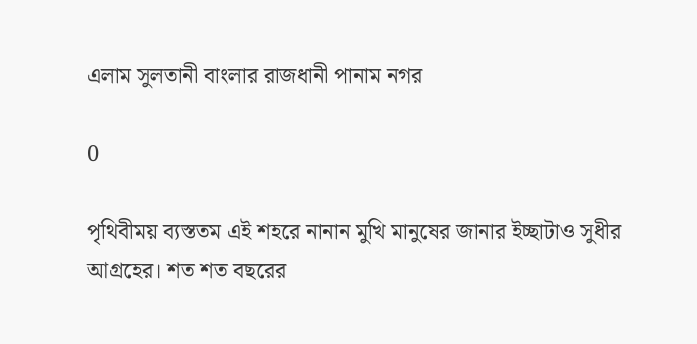এলাম সুলতানী বাংলার রাজধানী পানাম নগর

0

পৃথিবীময় ব্যস্ততম এই শহরে নানান মুখি মানুষের জানার ইচ্ছাটাও সুধীর আগ্রহের। শত শত বছরের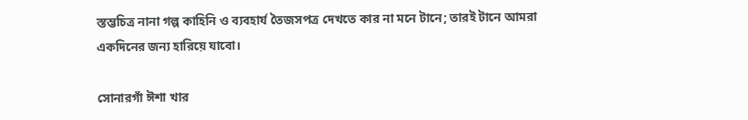স্তম্ভচিত্র নানা গল্প কাহিনি ও ব্যবহার্য তৈজসপত্র দেখতে কার না মনে টানে; তারই টানে আমরা একদিনের জন্য হারিয়ে যাবো।

সোনারগাঁ ঈশা খার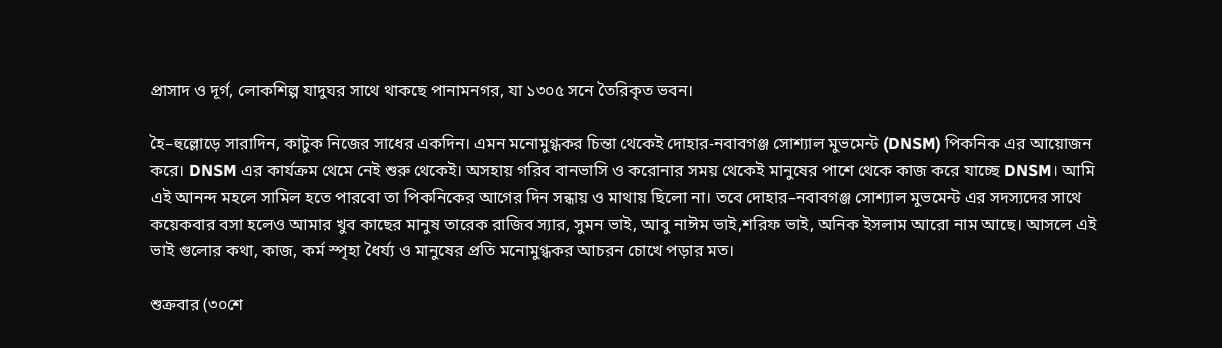প্রাসাদ ও দূর্গ, লোকশিল্প যাদুঘর সাথে থাকছে পানামনগর, যা ১৩০৫ সনে তৈরিকৃত ভবন।

হৈ–হুল্লোড়ে সারাদিন, কাটুক নিজের সাধের একদিন। এমন মনোমুগ্ধকর চিন্তা থেকেই দোহার-নবাবগঞ্জ সোশ্যাল মুভমেন্ট (DNSM) পিকনিক এর আয়োজন করে। DNSM এর কার্যক্রম থেমে নেই শুরু থেকেই। অসহায় গরিব বানভাসি ও করোনার সময় থেকেই মানুষের পাশে থেকে কাজ করে যাচ্ছে DNSM। আমি এই আনন্দ মহলে সামিল হতে পারবো তা পিকনিকের আগের দিন সন্ধায় ও মাথায় ছিলো না। তবে দোহার–নবাবগঞ্জ সোশ্যাল মুভমেন্ট এর সদস্যদের সাথে কয়েকবার বসা হলেও আমার খুব কাছের মানুষ তারেক রাজিব স্যার, সুমন ভাই, আবু নাঈম ভাই,শরিফ ভাই, অনিক ইসলাম আরো নাম আছে। আসলে এই ভাই গুলোর কথা, কাজ, কর্ম স্পৃহা ধৈর্য্য ও মানুষের প্রতি মনোমুগ্ধকর আচরন চোখে পড়ার মত।

শুক্রবার (৩০শে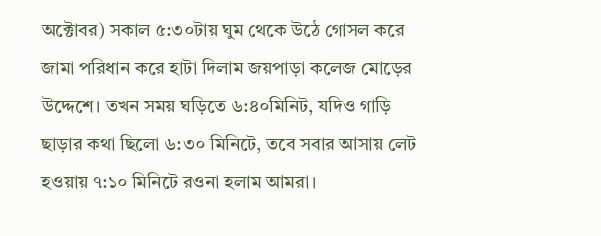অক্টোবর) সকাল ৫:৩০টায় ঘুম থেকে উঠে গোসল করে জামা পরিধান করে হাটা দিলাম জয়পাড়া কলেজ মোড়ের উদ্দেশে। তখন সময় ঘড়িতে ৬:৪০মিনিট, যদিও গাড়ি ছাড়ার কথা ছিলো ৬:৩০ মিনিটে, তবে সবার আসায় লেট হওয়ায় ৭:১০ মিনিটে রওনা হলাম আমরা।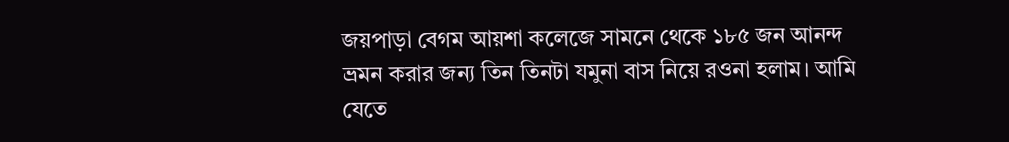জয়পাড়া বেগম আয়শা কলেজে সামনে থেকে ১৮৫ জন আনন্দ ভ্রমন করার জন্য তিন তিনটা যমুনা বাস নিয়ে রওনা হলাম। আমি যেতে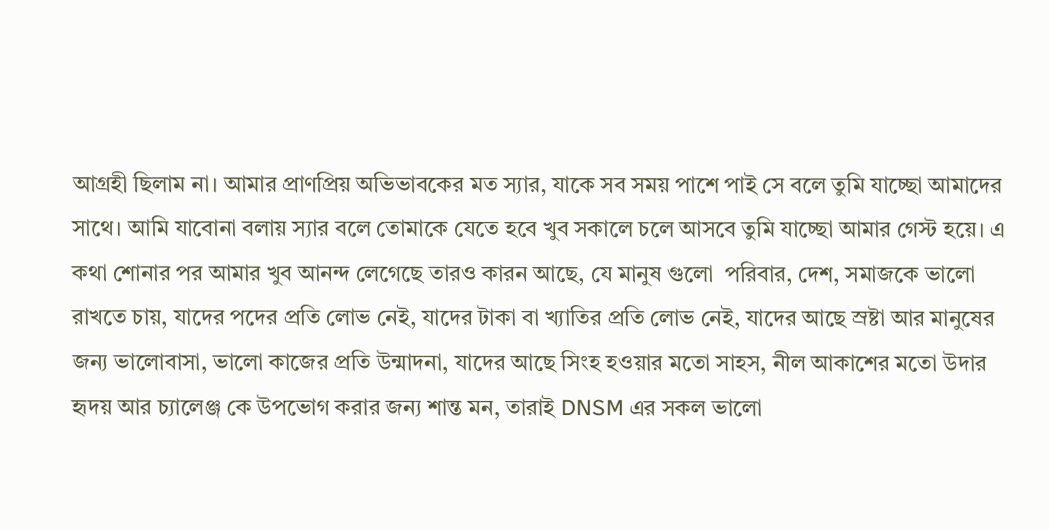আগ্রহী ছিলাম না। আমার প্রাণপ্রিয় অভিভাবকের মত স্যার, যাকে সব সময় পাশে পাই সে বলে তুমি যাচ্ছো আমাদের সাথে। আমি যাবোনা বলায় স্যার বলে তোমাকে যেতে হবে খুব সকালে চলে আসবে তুমি যাচ্ছো আমার গেস্ট হয়ে। এ কথা শোনার পর আমার খুব আনন্দ লেগেছে তারও কারন আছে, যে মানুষ গুলো  পরিবার, দেশ, সমাজকে ভালো রাখতে চায়, যাদের পদের প্রতি লোভ নেই, যাদের টাকা বা খ্যাতির প্রতি লোভ নেই, যাদের আছে স্রষ্টা আর মানুষের জন্য ভালোবাসা, ভালো কাজের প্রতি উন্মাদনা, যাদের আছে সিংহ হওয়ার মতো সাহস, নীল আকাশের মতো উদার হৃদয় আর চ্যালেঞ্জ কে উপভোগ করার জন্য শান্ত মন, তারাই DNSM এর সকল ভালো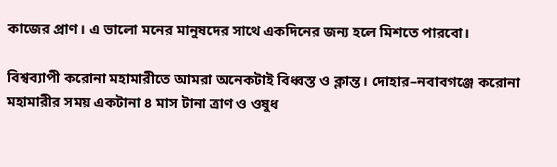কাজের প্রাণ। এ ভালো মনের মানুষদের সাথে একদিনের জন্য হলে মিশতে পারবো।

বিশ্বব্যাপী করোনা মহামারীতে আমরা অনেকটাই বিধ্বস্ত ও ক্লান্ত। দোহার–নবাবগঞ্জে করোনা মহামারীর সময় একটানা ৪ মাস টানা ত্রাণ ও ওষুধ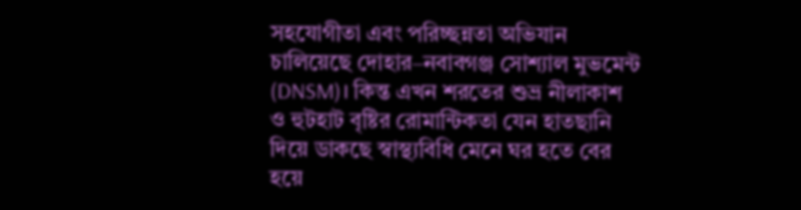সহযোগীতা এবং পরিচ্ছন্নতা অভিযান চালিয়েছে দোহার–নবাবগঞ্জ সোশ্যাল মুভমেন্ট (DNSM)। কিন্ত এখন শরতের শুভ্র নীলাকাশ ও হুটহাট বৃষ্টির রোমান্টিকতা যেন হাতছানি দিয়ে ডাকছে স্বাস্থ্যবিধি মেনে ঘর হতে বের হয়ে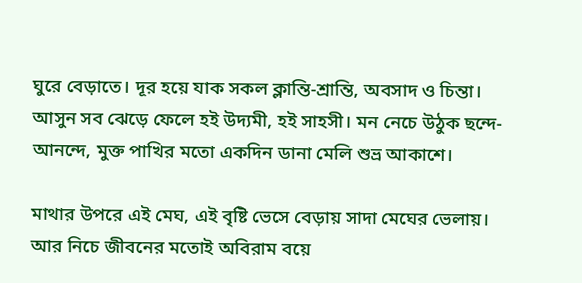ঘুরে বেড়াতে। দূর হয়ে যাক সকল ক্লান্তি-শ্রান্তি, অবসাদ ও চিন্তা। আসুন সব ঝেড়ে ফেলে হই উদ্যমী, হই সাহসী। মন নেচে উঠুক ছন্দে-আনন্দে, মুক্ত পাখির মতো একদিন ডানা মেলি শুভ্র আকাশে।

মাথার উপরে এই মেঘ, এই বৃষ্টি ভেসে বেড়ায় সাদা মেঘের ভেলায়। আর নিচে জীবনের মতোই অবিরাম বয়ে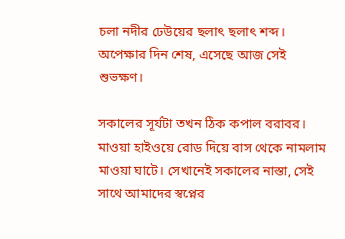চলা নদীর ঢেউয়ের ছলাৎ ছলাৎ শব্দ। অপেক্ষার দিন শেষ, এসেছে আজ সেই শুভক্ষণ।

সকালের সূর্যটা তখন ঠিক কপাল বরাবর। মাওয়া হাইওয়ে রোড দিয়ে বাস থেকে নামলাম মাওয়া ঘাটে। সেখানেই সকালের নাস্তা, সেই সাথে আমাদের স্বপ্নের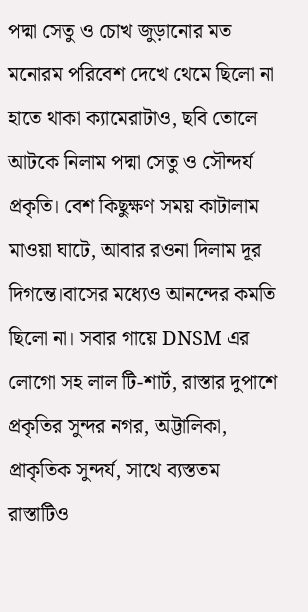পদ্মা সেতু ও চোখ জুড়ানোর মত মনোরম পরিবেশ দেখে থেমে ছিলো না হাতে থাকা ক্যামেরাটাও, ছবি তোলে আটকে নিলাম পদ্মা সেতু ও সৌন্দর্য প্রকৃতি। বেশ কিছুক্ষণ সময় কাটালাম মাওয়া ঘাটে, আবার রওনা দিলাম দূর দিগন্তে।বাসের মধ্যেও আনন্দের কমতি ছিলো না। সবার গায়ে DNSM এর লোগো সহ লাল টি-শার্ট, রাস্তার দুপাশে প্রকৃতির সুন্দর নগর, অট্টালিকা, প্রাকৃতিক সুন্দর্য, সাথে ব্যস্ততম রাস্তাটিও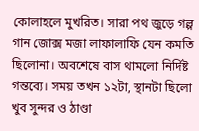কোলাহলে মুখরিত। সারা পথ জুড়ে গল্প গান জোক্স মজা লাফালাফি যেন কমতি ছিলোনা। অবশেষে বাস থামলো নির্দিষ্ট গন্তব্যে। সময় তখন ১২টা, স্থানটা ছিলো খুব সুন্দর ও ঠাণ্ডা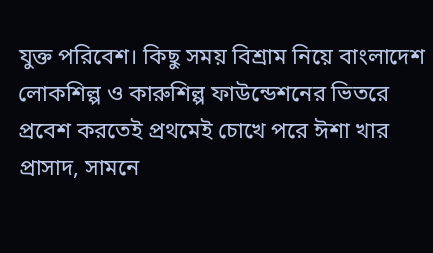যুক্ত পরিবেশ। কিছু সময় বিশ্রাম নিয়ে বাংলাদেশ লোকশিল্প ও কারুশিল্প ফাউন্ডেশনের ভিতরে প্রবেশ করতেই প্রথমেই চোখে পরে ঈশা খার প্রাসাদ, সামনে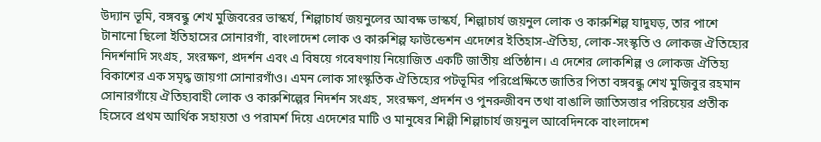উদ্যান ভূমি, বঙ্গবন্ধু শেখ মুজিবরের ভাস্কর্য, শিল্পাচার্য জয়নুলের আবক্ষ ভাস্কর্য, শিল্পাচার্য জয়নুল লোক ও কারুশিল্প যাদুঘড়, তার পাশে টানানো ছিলো ইতিহাসের সোনারগাঁ, বাংলাদেশ লোক ও কারুশিল্প ফাউন্ডেশন এদেশের ইতিহাস-ঐতিহ্য, লোক-সংস্কৃতি ও লোকজ ঐতিহ্যের নিদর্শনাদি সংগ্রহ, সংরক্ষণ, প্রদর্শন এবং এ বিষয়ে গবেষণায় নিয়োজিত একটি জাতীয় প্রতিষ্ঠান। এ দেশের লোকশিল্প ও লোকজ ঐতিহ্য বিকাশের এক সমৃদ্ধ জায়গা সোনারগাঁও। এমন লোক সাংস্কৃতিক ঐতিহ্যের পটভূমির পরিপ্রেক্ষিতে জাতির পিতা বঙ্গবন্ধু শেখ মুজিবুর রহমান সোনারগাঁয়ে ঐতিহ্যবাহী লোক ও কারুশিল্পের নিদর্শন সংগ্রহ, সংরক্ষণ, প্রদর্শন ও পুনরুজীবন তথা বাঙালি জাতিসত্তার পরিচয়ের প্রতীক হিসেবে প্রথম আর্থিক সহায়তা ও পরামর্শ দিয়ে এদেশের মাটি ও মানুষের শিল্পী শিল্পাচার্য জয়নুল আবেদিনকে বাংলাদেশ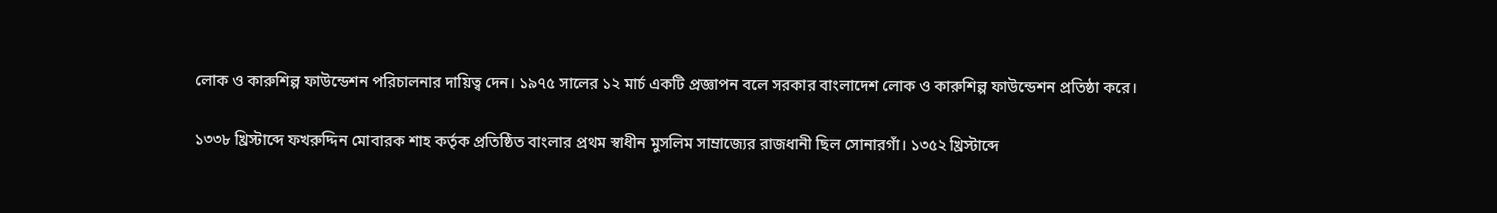লোক ও কারুশিল্প ফাউন্ডেশন পরিচালনার দায়িত্ব দেন। ১৯৭৫ সালের ১২ মার্চ একটি প্রজ্ঞাপন বলে সরকার বাংলাদেশ লোক ও কারুশিল্প ফাউন্ডেশন প্রতিষ্ঠা করে।

১৩৩৮ খ্রিস্টাব্দে ফখরুদ্দিন মোবারক শাহ কর্তৃক প্রতিষ্ঠিত বাংলার প্রথম স্বাধীন মুসলিম সাম্রাজ্যের রাজধানী ছিল সোনারগাঁ। ১৩৫২ খ্রিস্টাব্দে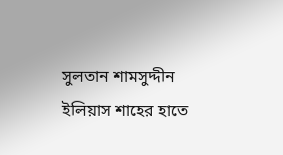সুলতান শামসুদ্দীন ইলিয়াস শাহের হাতে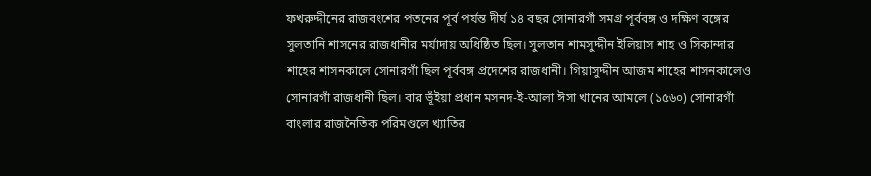ফখরুদ্দীনের রাজবংশের পতনের পূর্ব পর্যন্ত দীর্ঘ ১৪ বছর সোনারগাঁ সমগ্র পূর্ববঙ্গ ও দক্ষিণ বঙ্গের সুলতানি শাসনের রাজধানীর মর্যাদায় অধিষ্ঠিত ছিল। সুলতান শামসুদ্দীন ইলিয়াস শাহ ও সিকান্দার শাহের শাসনকালে সোনারগাঁ ছিল পূর্ববঙ্গ প্রদেশের রাজধানী। গিয়াসুদ্দীন আজম শাহের শাসনকালেও সোনারগাঁ রাজধানী ছিল। বার ভূঁইয়া প্রধান মসনদ-ই-আলা ঈসা খানের আমলে (১৫৬০) সোনারগাঁ বাংলার রাজনৈতিক পরিমণ্ডলে খ্যাতির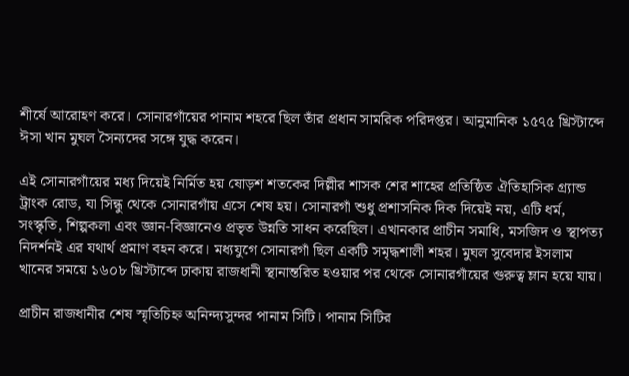শীর্ষে আরোহণ করে। সোনারগাঁয়ের পানাম শহরে ছিল তাঁর প্রধান সামরিক পরিদপ্তর। আনুমানিক ১৫৭৫ খ্রিস্টাব্দে ঈসা খান মুঘল সৈন্যদের সঙ্গে যুদ্ধ করেন।

এই সোনারগাঁয়ের মধ্য দিয়েই নির্মিত হয় ষোড়শ শতকের দিল্লীর শাসক শের শাহের প্রতিষ্ঠিত ঐতিহাসিক গ্র্যান্ড ট্রাংক রোড, যা সিন্ধু থেকে সোনারগাঁয় এসে শেষ হয়। সোনারগাঁ শুধু প্রশাসনিক দিক দিয়েই নয়, এটি ধর্ম, সংস্কৃতি, শিল্পকলা এবং জ্ঞান-বিজ্ঞানেও প্রভৃত উন্নতি সাধন করেছিল। এখানকার প্রাচীন সমাধি, মসজিদ ও স্থাপত্য নিদর্শনই এর যথার্থ প্রমাণ বহন করে। মধ্যযুগে সোনারগাঁ ছিল একটি সমৃদ্ধশালী শহর। মুঘল সুবেদার ইসলাম খানের সময়ে ১৬০৮ খ্রিস্টাব্দে ঢাকায় রাজধানী স্থানান্তরিত হওয়ার পর থেকে সোনারগাঁয়ের গুরুত্ব ম্লান হয়ে যায়।

প্রাচীন রাজধানীর শেষ স্মৃতিচিহ্ন অনিন্দ্যসুন্দর পানাম সিটি। পানাম সিটির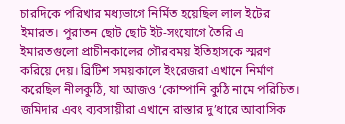চারদিকে পরিখার মধ্যভাগে নির্মিত হয়েছিল লাল ইটের ইমারত। পুরাতন ছোট ছোট ইট-সংযোগে তৈরি এ ইমারতগুলো প্রাচীনকালের গৌরবময় ইতিহাসকে স্মরণ করিয়ে দেয়। ব্রিটিশ সময়কালে ইংরেজরা এখানে নির্মাণ করেছিল নীলকুঠি, যা আজও ‘কোম্পানি কুঠি নামে পরিচিত। জমিদার এবং ব্যবসায়ীরা এখানে রাস্তার দু’ধারে আবাসিক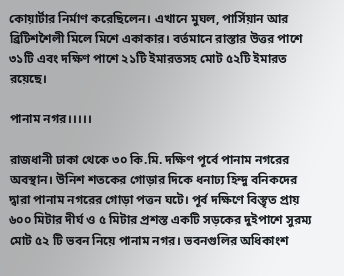কোয়ার্টার নির্মাণ করেছিলেন। এখানে মুঘল, পার্সিয়ান আর ব্রিটিশশৈলী মিলে মিশে একাকার। বর্তমানে রাস্তার উত্তর পাশে ৩১টি এবং দক্ষিণ পাশে ২১টি ইমারতসহ মোট ৫২টি ইমারত রয়েছে।

পানাম নগর।।।।।

রাজধানী ঢাকা থেকে ৩০ কি.মি. দক্ষিণ পূর্বে পানাম নগরের অবস্থান। উনিশ শতকের গোড়ার দিকে ধনাঢ্য হিন্দু বনিকদের দ্বারা পানাম নগরের গোড়া পত্তন ঘটে। পূর্ব দক্ষিণে বিস্তৃত প্রায় ৬০০ মিটার দীর্ঘ ও ৫ মিটার প্রশস্ত একটি সড়কের দুইপাশে সুরম্য মোট ৫২ টি ভবন নিয়ে পানাম নগর। ভবনগুলির অধিকাংশ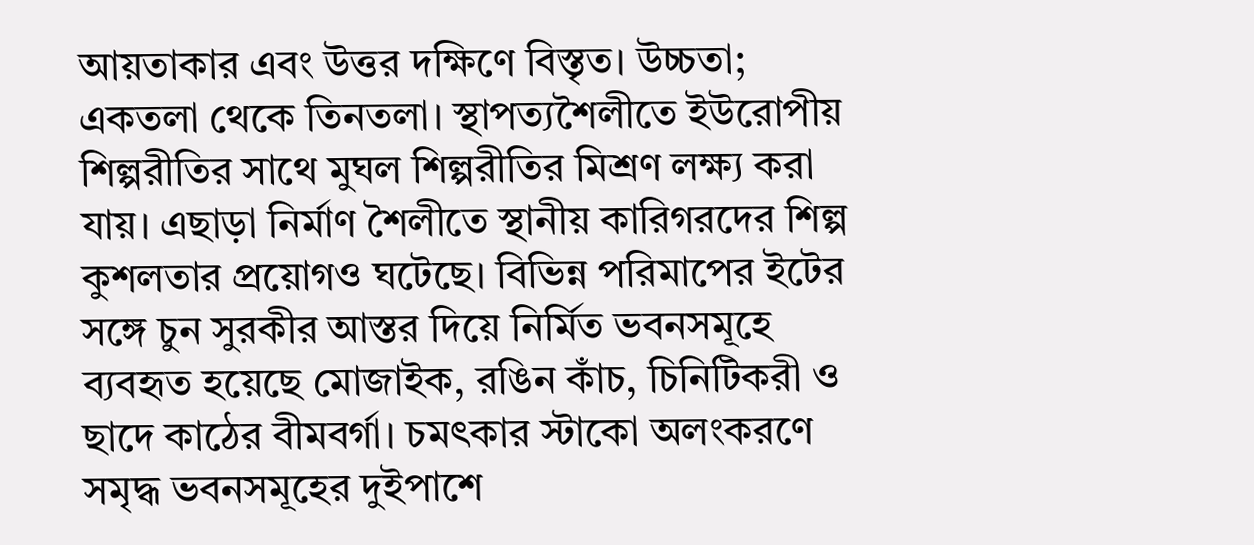আয়তাকার এবং উত্তর দক্ষিণে বিস্তৃত। উচ্চতা; একতলা থেকে তিনতলা। স্থাপত্যশৈলীতে ইউরোপীয় শিল্পরীতির সাথে মুঘল শিল্পরীতির মিশ্রণ লক্ষ্য করা যায়। এছাড়া নির্মাণ শৈলীতে স্থানীয় কারিগরদের শিল্প কুশলতার প্রয়োগও ঘটেছে। বিভিন্ন পরিমাপের ইটের সঙ্গে চুন সুরকীর আস্তর দিয়ে নির্মিত ভবনসমূহে ব্যবহৃত হয়েছে মোজাইক, রঙিন কাঁচ, চিনিটিকরী ও ছাদে কাঠের বীমবর্গা। চমৎকার স্টাকো অলংকরণে সমৃদ্ধ ভবনসমূহের দুইপাশে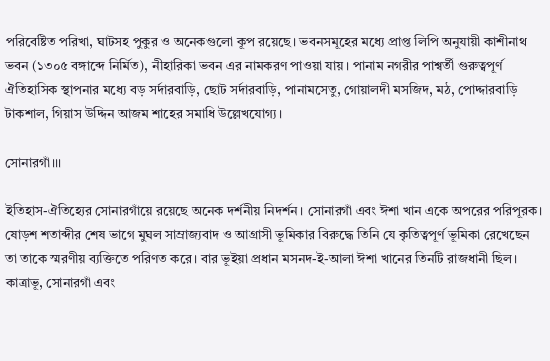পরিবেষ্টিত পরিখা, ঘাটসহ পুকুর ও অনেকগুলো কূপ রয়েছে। ভবনসমূহের মধ্যে প্রাপ্ত লিপি অনুযায়ী কাশীনাথ ভবন (১৩০৫ বঙ্গাব্দে নির্মিত), নীহারিকা ভবন এর নামকরণ পাওয়া যায়। পানাম নগরীর পাশ্বর্তী গুরুত্বপূর্ণ ঐতিহাসিক স্থাপনার মধ্যে বড় সর্দারবাড়ি, ছোট সর্দারবাড়ি, পানামসেতু, গোয়ালদী মসজিদ, মঠ, পোদ্দারবাড়ি টাকশাল, গিয়াস উদ্দিন আজম শাহের সমাধি উল্লেখযোগ্য।

সোনারগাঁ।।।

ইতিহাস-ঐতিহ্যের সোনারগাঁয়ে রয়েছে অনেক দর্শনীয় নিদর্শন। সোনারগাঁ এবং ঈশা খান একে অপরের পরিপূরক। ষোড়শ শতাব্দীর শেষ ভাগে মুঘল সাম্রাজ্যবাদ ও আগ্রাসী ভূমিকার বিরুদ্ধে তিনি যে কৃতিত্বপূর্ণ ভূমিকা রেখেছেন তা তাকে স্মরণীয় ব্যক্তিতে পরিণত করে। বার ভূইয়া প্রধান মসনদ-ই-আলা ঈশা খানের তিনটি রাজধানী ছিল। কাত্রাভূ, সোনারগাঁ এবং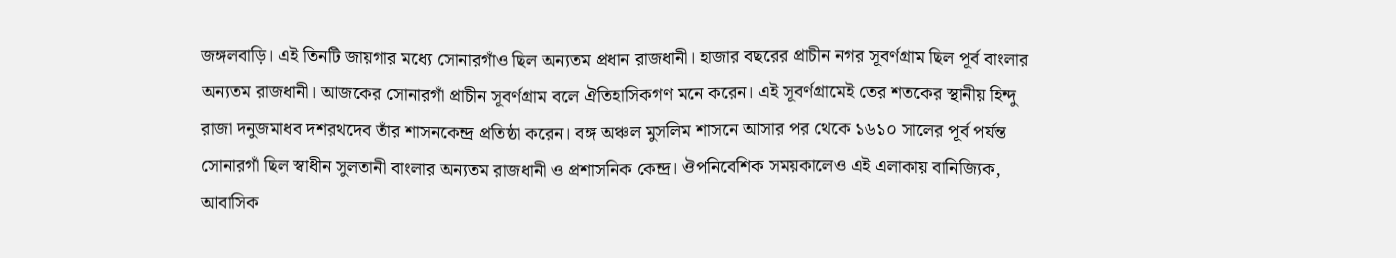জঙ্গলবাড়ি। এই তিনটি জায়গার মধ্যে সোনারগাঁও ছিল অন্যতম প্রধান রাজধানী। হাজার বছরের প্রাচীন নগর সূবর্ণগ্রাম ছিল পূর্ব বাংলার অন্যতম রাজধানী। আজকের সোনারগাঁ প্রাচীন সূবর্ণগ্রাম বলে ঐতিহাসিকগণ মনে করেন। এই সূবর্ণগ্রামেই তের শতকের স্থানীয় হিন্দু রাজা দনুজমাধব দশরথদেব তাঁর শাসনকেন্দ্র প্রতিষ্ঠা করেন। বঙ্গ অঞ্চল মুসলিম শাসনে আসার পর থেকে ১৬১০ সালের পূর্ব পর্যন্ত সোনারগাঁ ছিল স্বাধীন সুলতানী বাংলার অন্যতম রাজধানী ও প্রশাসনিক কেন্দ্র। ঔপনিবেশিক সময়কালেও এই এলাকায় বানিজ্যিক, আবাসিক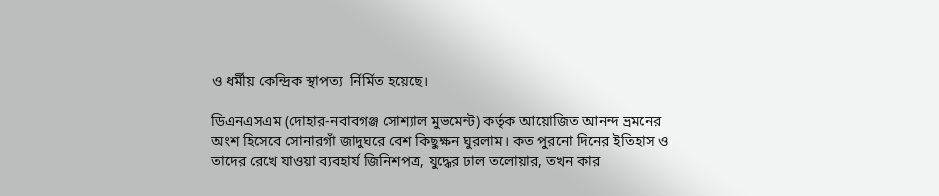ও ধর্মীয় কেন্দ্রিক স্থাপত্য  র্নির্মিত হয়েছে।

ডিএনএসএম (দোহার-নবাবগঞ্জ সোশ্যাল মুভমেন্ট) কর্তৃক আয়োজিত আনন্দ ভ্রমনের অংশ হিসেবে সোনারগাঁ জাদুঘরে বেশ কিছুক্ষন ঘুরলাম। কত পুরনো দিনের ইতিহাস ও তাদের রেখে যাওয়া ব্যবহার্য জিনিশপত্র, যুদ্ধের ঢাল তলোয়ার, তখন কার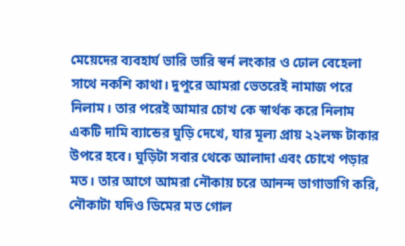মেয়েদের ব্যবহার্য ভারি ভারি স্বর্ন লংকার ও ঢোল বেহেলা সাথে নকশি কাথা। দুপুরে আমরা ভেতরেই নামাজ পরে নিলাম। তার পরেই আমার চোখ কে স্বার্থক করে নিলাম একটি দামি ব্যান্ডের ঘুড়ি দেখে, যার মূল্য প্রায় ২২লক্ষ টাকার উপরে হবে। ঘুড়িটা সবার থেকে আলাদা এবং চোখে পড়ার মত। তার আগে আমরা নৌকায় চরে আনন্দ ভাগাভাগি করি, নৌকাটা যদিও ডিমের মত গোল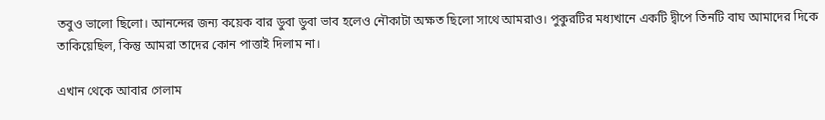তবুও ভালো ছিলো। আনন্দের জন্য কয়েক বার ডুবা ডুবা ভাব হলেও নৌকাটা অক্ষত ছিলো সাথে আমরাও। পুকুরটির মধ্যখানে একটি দ্বীপে তিনটি বাঘ আমাদের দিকে তাকিয়েছিল, কিন্তু আমরা তাদের কোন পাত্তাই দিলাম না।

এখান থেকে আবার গেলাম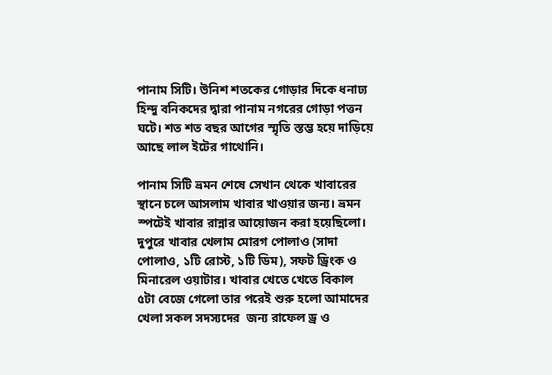পানাম সিটি। উনিশ শতকের গোড়ার দিকে ধনাঢ্য হিন্দু বনিকদের দ্বারা পানাম নগরের গোড়া পত্তন ঘটে। শত শত বছর আগের স্মৃতি স্তম্ভ হয়ে দাড়িয়ে আছে লাল ইটের গাথোনি।

পানাম সিটি ভ্রমন শেষে সেখান থেকে খাবারের স্থানে চলে আসলাম খাবার খাওয়ার জন্য। ভ্রমন স্পটেই খাবার রান্নার আয়োজন করা হয়েছিলো। দুপুরে খাবার খেলাম মোরগ পোলাও (সাদা পোলাও, ১টি রোস্ট, ১টি ডিম), সফট ড্রিংক ও মিনারেল ওয়াটার। খাবার খেতে খেতে বিকাল ৫টা বেজে গেলো তার পরেই শুরু হলো আমাদের খেলা সকল সদস্যদের  জন্য রাফেল ড্র ও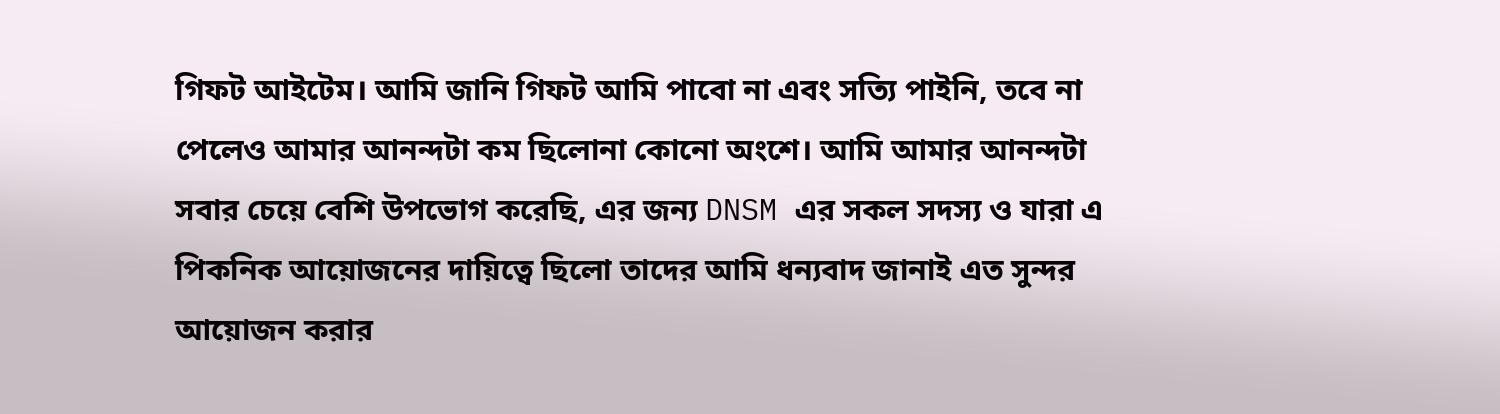গিফট আইটেম। আমি জানি গিফট আমি পাবো না এবং সত্যি পাইনি, তবে না পেলেও আমার আনন্দটা কম ছিলোনা কোনো অংশে। আমি আমার আনন্দটা সবার চেয়ে বেশি উপভোগ করেছি, এর জন্য DNSM এর সকল সদস্য ও যারা এ পিকনিক আয়োজনের দায়িত্বে ছিলো তাদের আমি ধন্যবাদ জানাই এত সুন্দর আয়োজন করার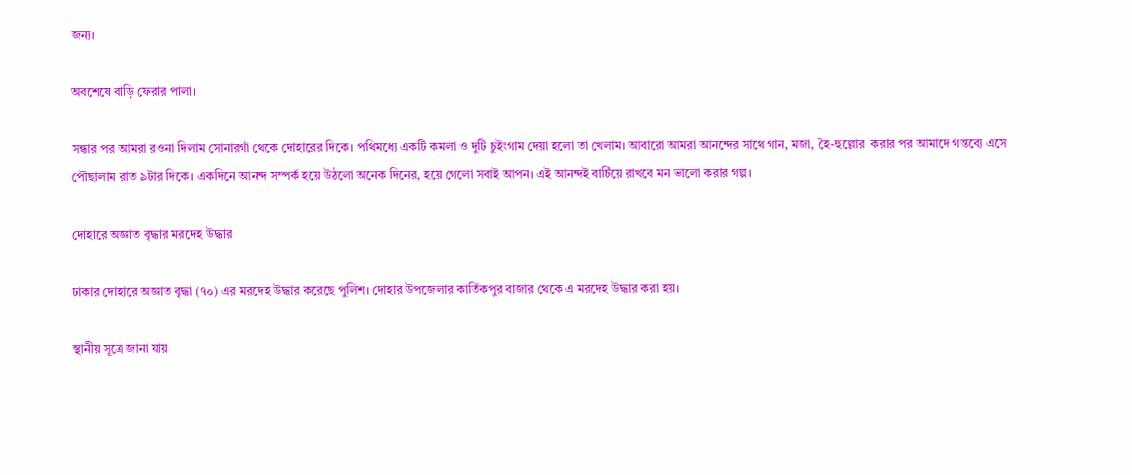জন্য।

অবশেষে বাড়ি ফেরার পালা।

সন্ধার পর আমরা রওনা দিলাম সোনারগাঁ থেকে দোহারের দিকে। পথিমধ্যে একটি কমলা ও দুটি চুইংগাম দেয়া হলো তা খেলাম। আবারো আমরা আনন্দের সাথে গান, মজা, হৈ-হুল্লোর  করার পর আমাদে গন্তব্যে এসে পৌছালাম রাত ৯টার দিকে। একদিনে আনন্দ সম্পর্ক হয়ে উঠলো অনেক দিনের, হয়ে গেলো সবাই আপন। এই আনন্দই বাচিঁয়ে রাখবে মন ভালো করার গল্প।

দোহারে অজ্ঞাত বৃদ্ধার মরদেহ উদ্ধার

ঢাকার দোহারে অজ্ঞাত বৃদ্ধা (৭০) এর মরদেহ উদ্ধার করেছে পুলিশ। দোহার উপজেলার কার্তিকপুর বাজার থেকে এ মরদেহ উদ্ধার করা হয়।

স্থানীয় সূত্রে জানা যায়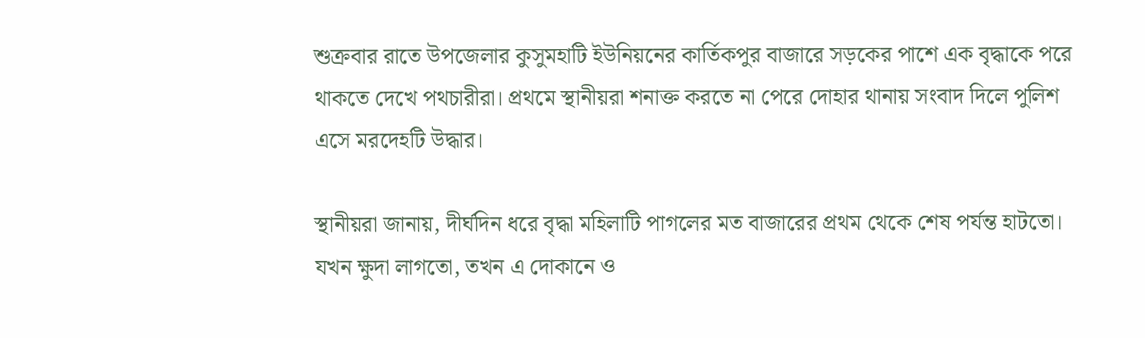শুক্রবার রাতে উপজেলার কুসুমহাটি ইউনিয়নের কার্তিকপুর বাজারে সড়কের পাশে এক বৃদ্ধাকে পরে থাকতে দেখে পথচারীরা। প্রথমে স্থানীয়রা শনাক্ত করতে না পেরে দোহার থানায় সংবাদ দিলে পুলিশ এসে মরদেহটি উদ্ধার।

স্থানীয়রা জানায়, দীর্ঘদিন ধরে বৃদ্ধা মহিলাটি পাগলের মত বাজারের প্রথম থেকে শেষ পর্যন্ত হাটতো। যখন ক্ষুদা লাগতো, তখন এ দোকানে ও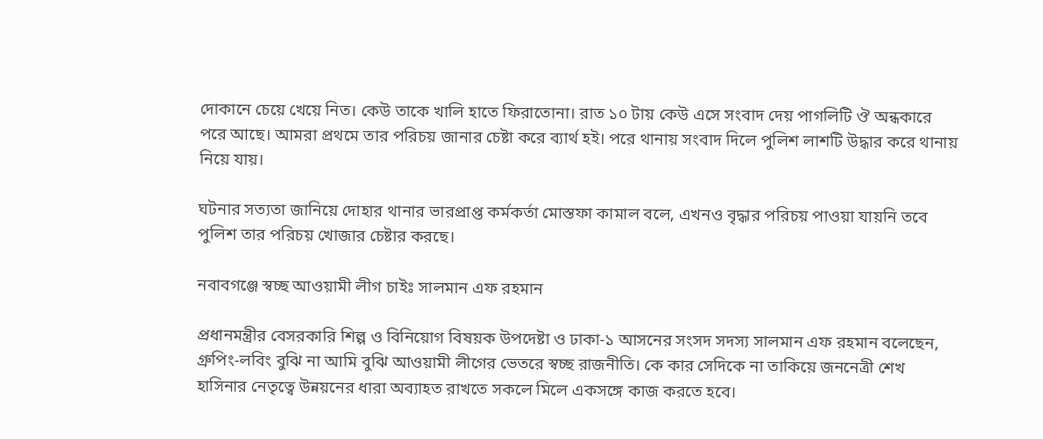দোকানে চেয়ে খেয়ে নিত। কেউ তাকে খালি হাতে ফিরাতোনা। রাত ১০ টায় কেউ এসে সংবাদ দেয় পাগলিটি ঔ অন্ধকারে পরে আছে। আমরা প্রথমে তার পরিচয় জানার চেষ্টা করে ব্যার্থ হই। পরে থানায় সংবাদ দিলে পুলিশ লাশটি উদ্ধার করে থানায় নিয়ে যায়।

ঘটনার সত্যতা জানিয়ে দোহার থানার ভারপ্রাপ্ত কর্মকর্তা মোস্তফা কামাল বলে, এখনও বৃদ্ধার পরিচয় পাওয়া যায়নি তবে পুলিশ তার পরিচয় খোজার চেষ্টার করছে।

নবাবগঞ্জে স্বচ্ছ আওয়ামী লীগ চাইঃ সালমান এফ রহমান

প্রধানমন্ত্রীর বেসরকারি শিল্প ও বিনিয়োগ বিষয়ক উপদেষ্টা ও ঢাকা-১ আসনের সংসদ সদস্য সালমান এফ রহমান বলেছেন, গ্রুপিং-লবিং বুঝি না আমি বুঝি আওয়ামী লীগের ভেতরে স্বচ্ছ রাজনীতি। কে কার সেদিকে না তাকিয়ে জননেত্রী শেখ হাসিনার নেতৃত্বে উন্নয়নের ধারা অব্যাহত রাখতে সকলে মিলে একসঙ্গে কাজ করতে হবে।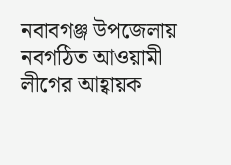নবাবগঞ্জ উপজেলায় নবগঠিত আওয়ামী লীগের আহ্বায়ক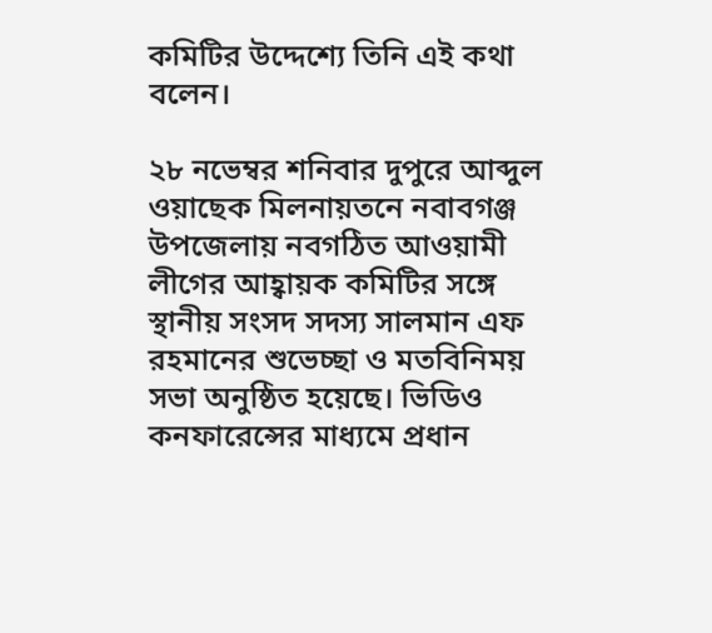কমিটির উদ্দেশ্যে তিনি এই কথা বলেন।

২৮ নভেম্বর শনিবার দুপুরে আব্দুল ওয়াছেক মিলনায়তনে নবাবগঞ্জ উপজেলায় নবগঠিত আওয়ামী লীগের আহ্বায়ক কমিটির সঙ্গে স্থানীয় সংসদ সদস্য সালমান এফ রহমানের শুভেচ্ছা ও মতবিনিময় সভা অনুষ্ঠিত হয়েছে। ভিডিও কনফারেন্সের মাধ্যমে প্রধান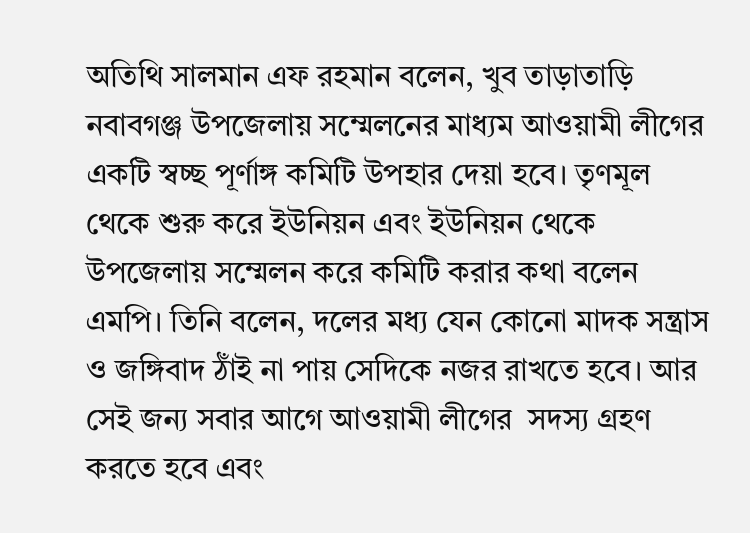অতিথি সালমান এফ রহমান বলেন, খুব তাড়াতাড়ি নবাবগঞ্জ উপজেলায় সম্মেলনের মাধ্যম আওয়ামী লীগের একটি স্বচ্ছ পূর্ণাঙ্গ কমিটি উপহার দেয়া হবে। তৃণমূল থেকে শুরু করে ইউনিয়ন এবং ইউনিয়ন থেকে উপজেলায় সম্মেলন করে কমিটি করার কথা বলেন এমপি। তিনি বলেন, দলের মধ্য যেন কোনো মাদক সন্ত্রাস ও জঙ্গিবাদ ঠাঁই না পায় সেদিকে নজর রাখতে হবে। আর সেই জন্য সবার আগে আওয়ামী লীগের  সদস্য গ্রহণ করতে হবে এবং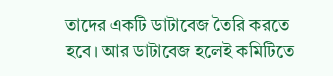তাদের একটি ডাটাবেজ তৈরি করতে হবে। আর ডাটাবেজ হলেই কমিটিতে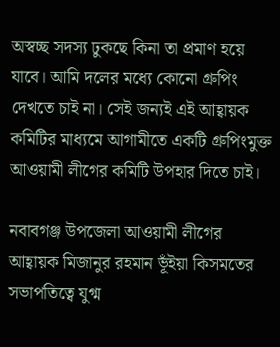অস্বচ্ছ সদস্য ঢুকছে কিনা তা প্রমাণ হয়ে যাবে। আমি দলের মধ্যে কোনো গ্রুপিং দেখতে চাই না। সেই জন্যই এই আহ্বায়ক কমিটির মাধ্যমে আগামীতে একটি গ্রুপিংমুক্ত আওয়ামী লীগের কমিটি উপহার দিতে চাই।

নবাবগঞ্জ উপজেলা আওয়ামী লীগের আহ্বায়ক মিজানুর রহমান ভূঁইয়া কিসমতের সভাপতিত্বে যুগ্ম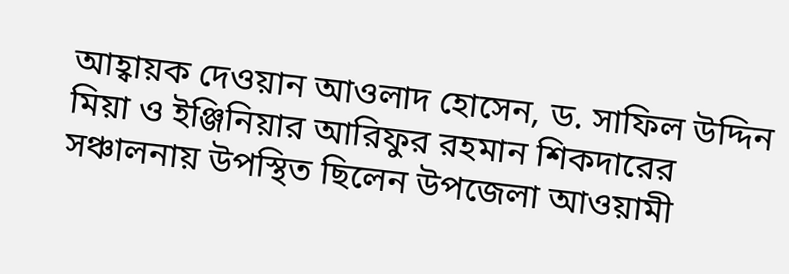আহ্বায়ক দেওয়ান আওলাদ হোসেন, ড. সাফিল উদ্দিন মিয়া ও ইঞ্জিনিয়ার আরিফুর রহমান শিকদারের সঞ্চালনায় উপস্থিত ছিলেন উপজেলা আওয়ামী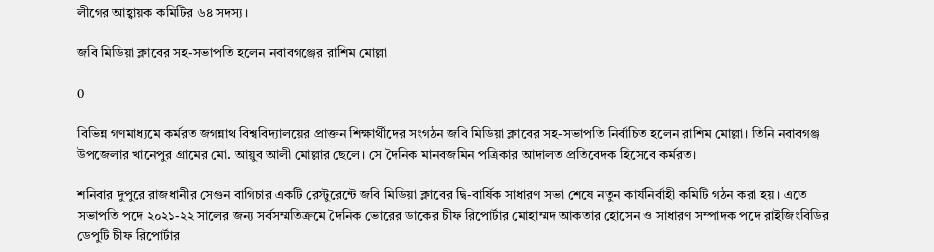লীগের আহ্বায়ক কমিটির ৬৪ সদস্য।

জবি মিডিয়া ক্লাবের সহ-সভাপতি হলেন নবাবগঞ্জের রাশিম মোল্লা

0

বিভিন্ন গণমাধ্যমে কর্মরত জগন্নাথ বিশ্ববিদ্যালয়ের প্রাক্তন শিক্ষার্থীদের সংগঠন জবি মিডিয়া ক্লাবের সহ-সভাপতি নির্বাচিত হলেন রাশিম মোল্লা। তিনি নবাবগঞ্জ উপজেলার খানেপুর গ্রামের মো. আয়ুব আলী মোল্লার ছেলে। সে দৈনিক মানবজমিন পত্রিকার আদালত প্রতিবেদক হিসেবে কর্মরত।

শনিবার দুপুরে রাজধানীর সেগুন বাগিচার একটি রেস্টুরেন্টে জবি মিডিয়া ক্লাবের দ্বি-বার্ষিক সাধারণ সভা শেষে নতুন কার্যনির্বাহী কমিটি গঠন করা হয়। এতে সভাপতি পদে ২০২১-২২ সালের জন্য সর্বসম্মতিক্রমে দৈনিক ভোরের ডাকের চীফ রিপোর্টার মোহাম্মদ আকতার হোসেন ও সাধারণ সম্পাদক পদে রাইজিংবিডির ডেপুটি চীফ রিপোর্টার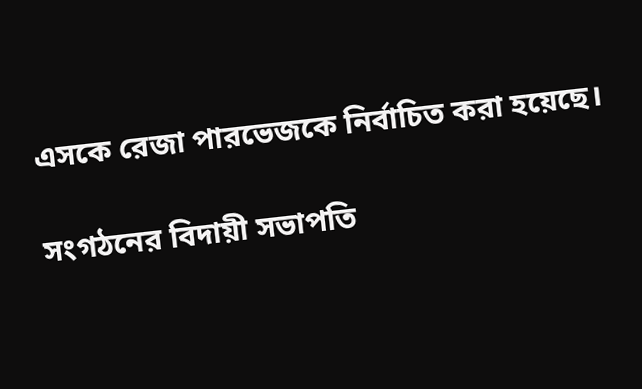এসকে রেজা পারভেজকে নির্বাচিত করা হয়েছে।

সংগঠনের বিদায়ী সভাপতি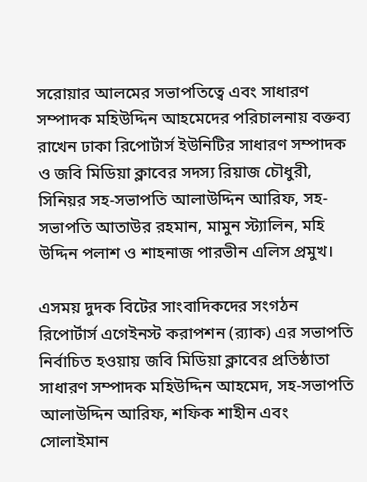সরোয়ার আলমের সভাপতিত্বে এবং সাধারণ সম্পাদক মহিউদ্দিন আহমেদের পরিচালনায় বক্তব্য রাখেন ঢাকা রিপোর্টার্স ইউনিটির সাধারণ সম্পাদক ও জবি মিডিয়া ক্লাবের সদস্য রিয়াজ চৌধুরী, সিনিয়র সহ-সভাপতি আলাউদ্দিন আরিফ, সহ-সভাপতি আতাউর রহমান, মামুন স্ট্যালিন, মহি উদ্দিন পলাশ ও শাহনাজ পারভীন এলিস প্রমুখ।

এসময় দুদক বিটের সাংবাদিকদের সংগঠন রিপোর্টার্স এগেইনস্ট করাপশন (র‌্যাক) এর সভাপতি নির্বাচিত হওয়ায় জবি মিডিয়া ক্লাবের প্রতিষ্ঠাতা সাধারণ সম্পাদক মহিউদ্দিন আহমেদ, সহ-সভাপতি আলাউদ্দিন আরিফ, শফিক শাহীন এবং সোলাইমান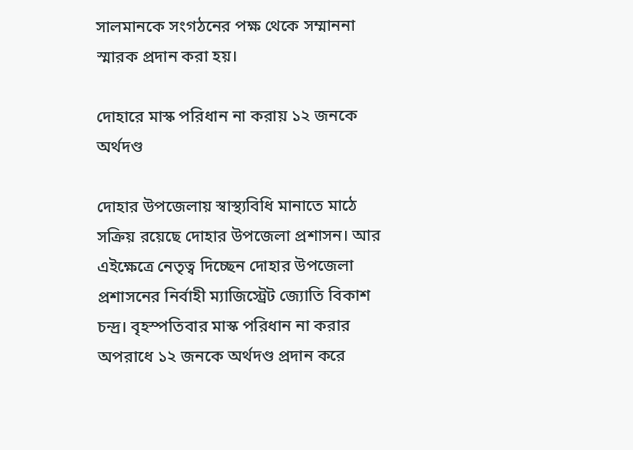সালমানকে সংগঠনের পক্ষ থেকে সম্মাননা স্মারক প্রদান করা হয়।

দোহারে মাস্ক পরিধান না করায় ১২ জনকে অর্থদণ্ড

দোহার উপজেলায় স্বাস্থ্যবিধি মানাতে মাঠে সক্রিয় রয়েছে দোহার উপজেলা প্রশাসন। আর এইক্ষেত্রে নেতৃত্ব দিচ্ছেন দোহার উপজেলা প্রশাসনের নির্বাহী ম্যাজিস্ট্রেট জ্যোতি বিকাশ চন্দ্র। বৃহস্পতিবার মাস্ক পরিধান না করার অপরাধে ১২ জনকে অর্থদণ্ড প্রদান করে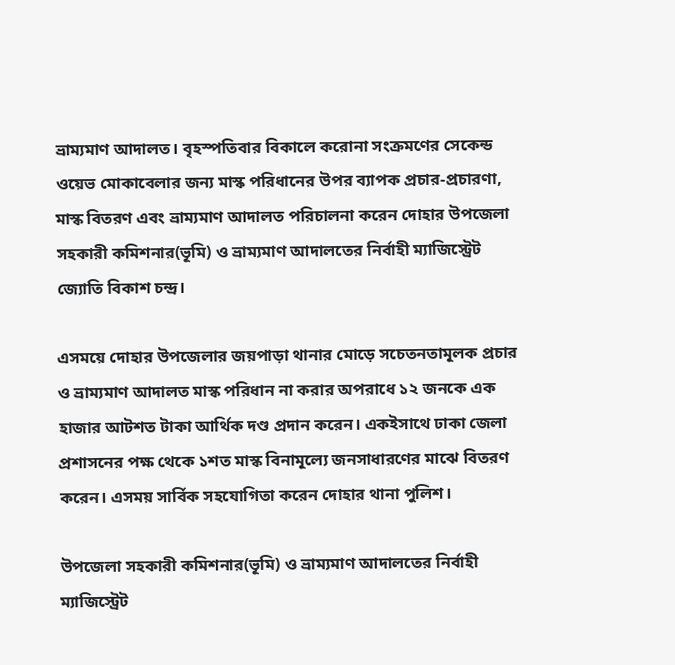ভ্রাম্যমাণ আদালত। বৃহস্পতিবার বিকালে করোনা সংক্রমণের সেকেন্ড ওয়েভ মোকাবেলার জন্য মাস্ক পরিধানের উপর ব্যাপক প্রচার-প্রচারণা, মাস্ক বিতরণ এবং ভ্রাম্যমাণ আদালত পরিচালনা করেন দোহার উপজেলা সহকারী কমিশনার(ভূমি) ও ভ্রাম্যমাণ আদালতের নির্বাহী ম্যাজিস্ট্রেট জ্যোতি বিকাশ চন্দ্র।

এসময়ে দোহার উপজেলার জয়পাড়া থানার মোড়ে সচেতনতামূলক প্রচার ও ভ্রাম্যমাণ আদালত মাস্ক পরিধান না করার অপরাধে ১২ জনকে এক হাজার আটশত টাকা আর্থিক দণ্ড প্রদান করেন। একইসাথে ঢাকা জেলা প্রশাসনের পক্ষ থেকে ১শত মাস্ক বিনামূল্যে জনসাধারণের মাঝে বিতরণ করেন। এসময় সার্বিক সহযোগিতা করেন দোহার থানা পুলিশ।

উপজেলা সহকারী কমিশনার(ভূমি) ও ভ্রাম্যমাণ আদালতের নির্বাহী ম্যাজিস্ট্রেট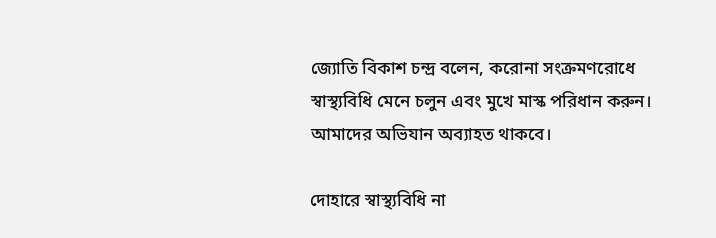জ্যোতি বিকাশ চন্দ্র বলেন, করোনা সংক্রমণরোধে স্বাস্থ্যবিধি মেনে চলুন এবং মুখে মাস্ক পরিধান করুন। আমাদের অভিযান অব্যাহত থাকবে।

দোহারে স্বাস্থ্যবিধি না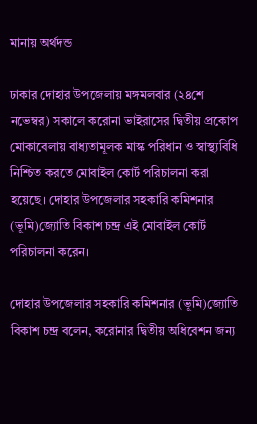মানায় অর্থদন্ড

ঢাকার দোহার উপজেলায় মঙ্গমলবার (২৪শে নভেম্বর) সকালে করোনা ভাইরাসের দ্বিতীয় প্রকোপ মোকাবেলায় বাধ্যতামূলক মাস্ক পরিধান ও স্বাস্থ্যবিধি নিশ্চিত করতে মোবাইল কোর্ট পরিচালনা করা হয়েছে। দোহার উপজেলার সহকারি কমিশনার (ভূমি)জ্যোতি বিকাশ চন্দ্র এই মোবাইল কোর্ট পরিচালনা করেন।

দোহার উপজেলার সহকারি কমিশনার (ভূমি)জ্যোতি বিকাশ চন্দ্র বলেন, করোনার দ্বিতীয় অধিবেশন জন্য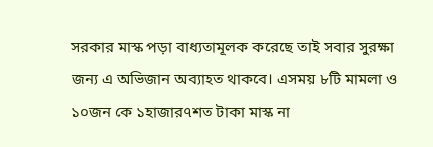সরকার মাস্ক পড়া বাধ্যতামূলক করেছে তাই সবার সুরক্ষা জন্য এ অভিজান অব্যাহত থাকবে। এসময় ৮টি মামলা ও ১০জন কে ১হাজার৭শত টাকা মাস্ক না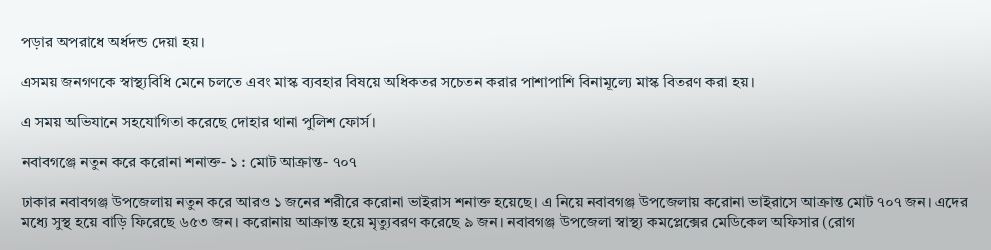পড়ার অপরাধে অর্ধদন্ড দেয়া হয়।

এসময় জনগণকে স্বাস্থ্যবিধি মেনে চলতে এবং মাস্ক ব্যবহার বিষয়ে অধিকতর সচেতন করার পাশাপাশি বিনামূল্যে মাস্ক বিতরণ করা হয়।

এ সময় অভিযানে সহযোগিতা করেছে দোহার থানা পুলিশ ফোর্স।

নবাবগঞ্জে নতুন করে করোনা শনাক্ত- ১ : মোট আক্রান্ত- ৭০৭

ঢাকার নবাবগঞ্জ উপজেলায় নতুন করে আরও ১ জনের শরীরে করোনা ভাইরাস শনাক্ত হয়েছে। এ নিয়ে নবাবগঞ্জ উপজেলায় করোনা ভাইরাসে আক্রান্ত মোট ৭০৭ জন। এদের মধ্যে সুস্থ হয়ে বাড়ি ফিরেছে ৬৫৩ জন। করোনায় আক্রান্ত হয়ে মৃত্যুবরণ করেছে ৯ জন। নবাবগঞ্জ উপজেলা স্বাস্থ্য কমপ্লেক্সের মেডিকেল অফিসার (রোগ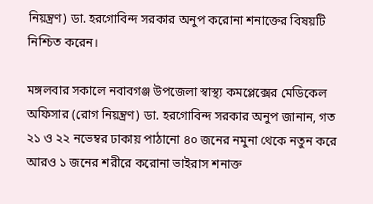নিয়ন্ত্রণ) ডা. হরগোবিন্দ সরকার অনুপ করোনা শনাক্তের বিষয়টি নিশ্চিত করেন।

মঙ্গলবার সকালে নবাবগঞ্জ উপজেলা স্বাস্থ্য কমপ্লেক্সের মেডিকেল অফিসার (রোগ নিয়ন্ত্রণ) ডা. হরগোবিন্দ সরকার অনুপ জানান, গত ২১ ও ২২ নভেম্বর ঢাকায় পাঠানো ৪০ জনের নমুনা থেকে নতুন করে আরও ১ জনের শরীরে করোনা ভাইরাস শনাক্ত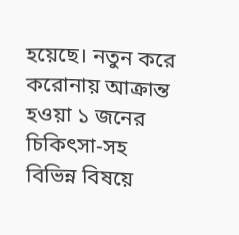হয়েছে। নতুন করে করোনায় আক্রান্ত হওয়া ১ জনের চিকিৎসা-সহ বিভিন্ন বিষয়ে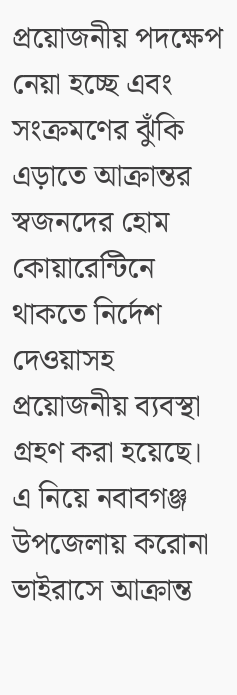প্রয়োজনীয় পদক্ষেপ নেয়া হচ্ছে এবং সংক্রমণের ঝুঁকি এড়াতে আক্রান্তর স্বজনদের হোম কোয়ারেন্টিনে থাকতে নির্দেশ দেওয়াসহ প্রয়োজনীয় ব্যবস্থা গ্রহণ করা হয়েছে। এ নিয়ে নবাবগঞ্জ উপজেলায় করোনা ভাইরাসে আক্রান্ত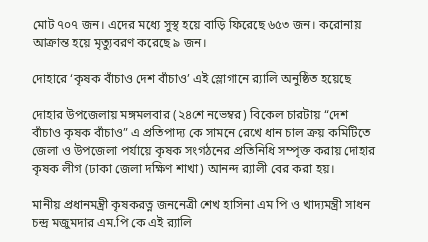মোট ৭০৭ জন। এদের মধ্যে সুস্থ হয়ে বাড়ি ফিরেছে ৬৫৩ জন। করোনায় আক্রান্ত হয়ে মৃত্যুবরণ করেছে ৯ জন।

দোহারে ‘কৃষক বাঁচাও দেশ বাঁচাও’ এই স্লোগানে র‌্যালি অনুষ্ঠিত হয়েছে

দোহার উপজেলায় মঙ্গমলবার (২৪শে নভেম্বর) বিকেল চারটায় “দেশ বাঁচাও কৃষক বাঁচাও” এ প্রতিপাদ্য কে সামনে রেখে ধান চাল ক্রয় কমিটিতে জেলা ও উপজেলা পর্যায়ে কৃষক সংগঠনের প্রতিনিধি সম্পৃক্ত করায় দোহার কৃষক লীগ (ঢাকা জেলা দক্ষিণ শাখা) আনন্দ র‍্যালী বের করা হয়।

মানীয় প্রধানমন্ত্রী কৃষকরত্ন জননেত্রী শেখ হাসিনা এম পি ও খাদ্যমন্ত্রী সাধন চন্দ্র মজুমদার এম.পি কে এই র‍্যালি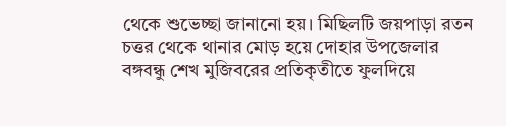থেকে শুভেচ্ছা জানানো হয়। মিছিলটি জয়পাড়া রতন চত্তর থেকে থানার মোড় হয়ে দোহার উপজেলার বঙ্গবন্ধু শেখ মুজিবরের প্রতিকৃতীতে ফুলদিয়ে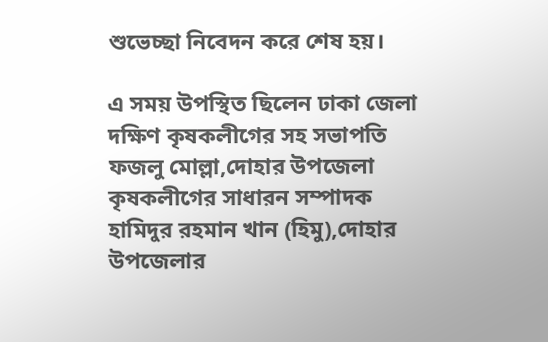শুভেচ্ছা নিবেদন করে শেষ হয়।

এ সময় উপস্থিত ছিলেন ঢাকা জেলা দক্ষিণ কৃষকলীগের সহ সভাপতি ফজলু মোল্লা,দোহার উপজেলা কৃষকলীগের সাধারন সম্পাদক হামিদুর রহমান খান (হিমু),দোহার উপজেলার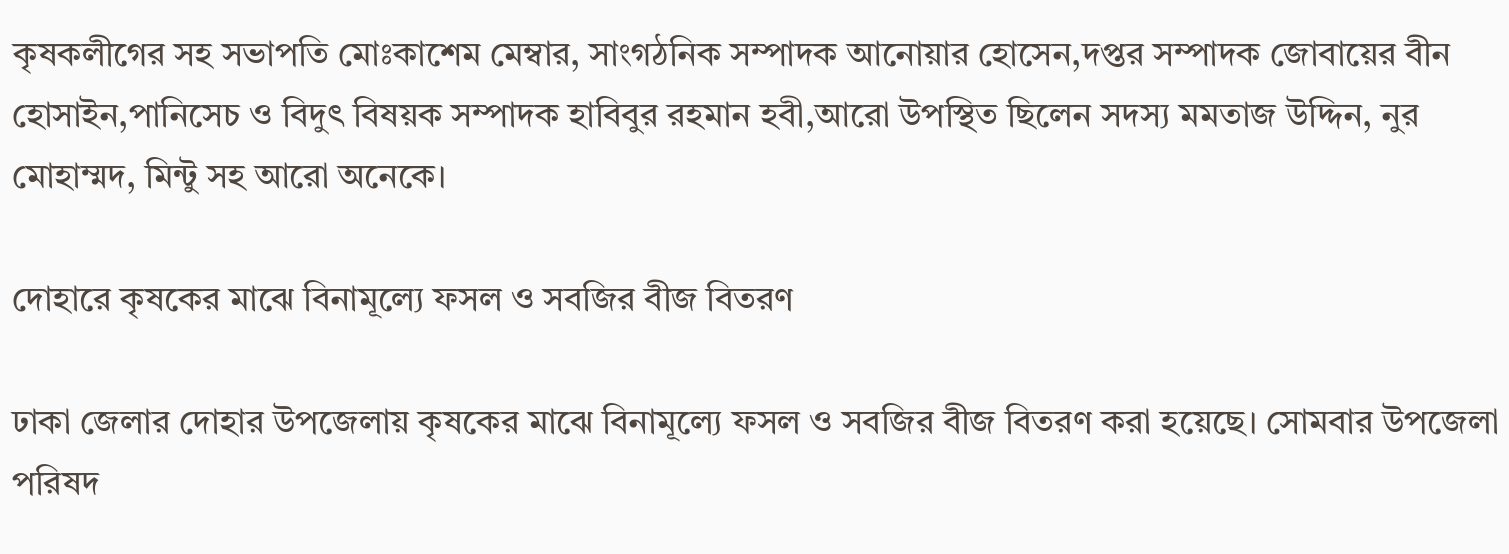কৃষকলীগের সহ সভাপতি মোঃকাশেম মেম্বার, সাংগঠনিক সম্পাদক আনোয়ার হোসেন,দপ্তর সম্পাদক জোবায়ের বীন হোসাইন,পানিসেচ ও বিদুৎ বিষয়ক সম্পাদক হাবিবুর রহমান হবী,আরো উপস্থিত ছিলেন সদস্য মমতাজ উদ্দিন, নুর মোহাম্মদ, মিন্টু সহ আরো অনেকে।

দোহারে কৃষকের মাঝে বিনামূল্যে ফসল ও সবজির বীজ বিতরণ

ঢাকা জেলার দোহার উপজেলায় কৃষকের মাঝে বিনামূল্যে ফসল ও সবজির বীজ বিতরণ করা হয়েছে। সোমবার উপজেলা পরিষদ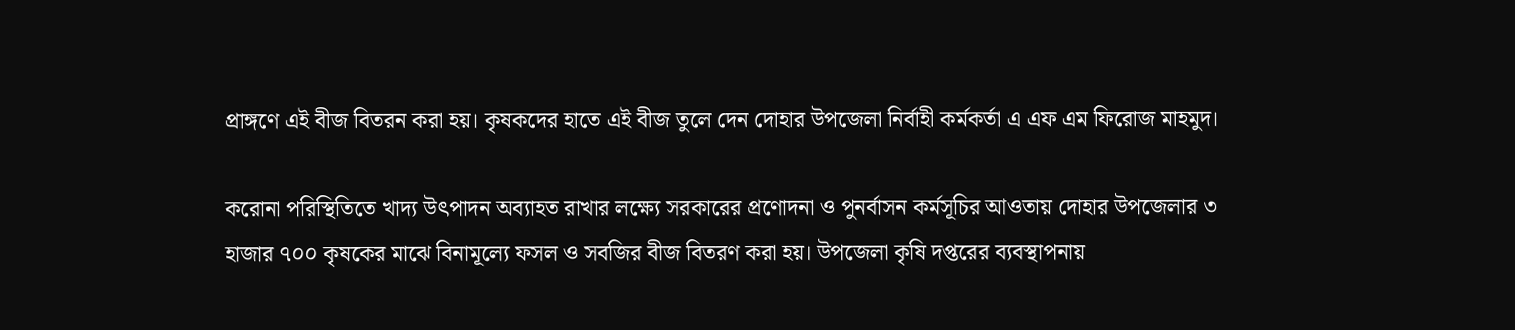প্রাঙ্গণে এই বীজ বিতরন করা হয়। কৃষকদের হাতে এই বীজ তুলে দেন দোহার উপজেলা নির্বাহী কর্মকর্তা এ এফ এম ফিরোজ মাহমুদ।

করোনা পরিস্থিতিতে খাদ্য উৎপাদন অব্যাহত রাখার লক্ষ্যে সরকারের প্রণোদনা ও পুনর্বাসন কর্মসূচির আওতায় দোহার উপজেলার ৩ হাজার ৭০০ কৃষকের মাঝে বিনামূল্যে ফসল ও সবজির বীজ বিতরণ করা হয়। উপজেলা কৃষি দপ্তরের ব্যবস্থাপনায়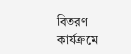বিতরণ কার্যক্রমে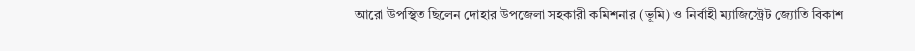আরো উপস্থিত ছিলেন দোহার উপজেলা সহকারী কমিশনার (ভূমি) ও নির্বাহী ম্যাজিস্ট্রেট জ্যোতি বিকাশ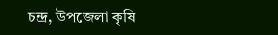চন্দ্র, উপজেলা কৃষি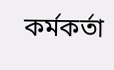কর্মকর্তা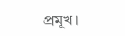প্রমূখ।